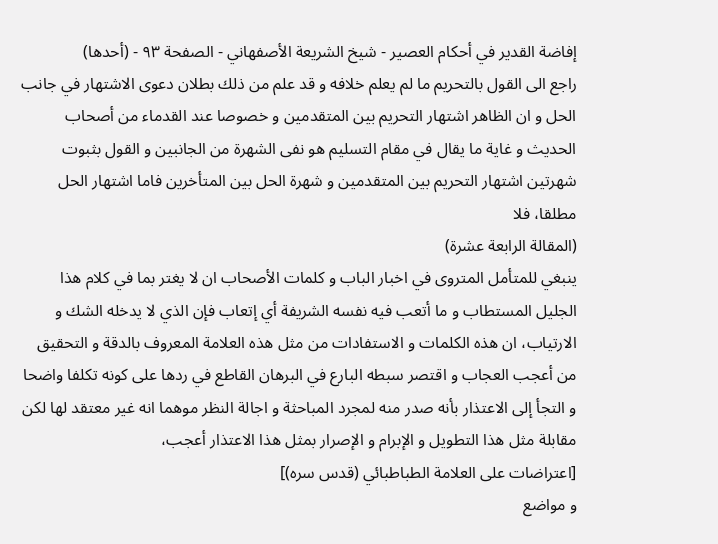إفاضة القدير في أحكام العصير - شيخ الشريعة الأصفهاني - الصفحة ٩٣ - (أحدها)
راجع الى القول بالتحريم ما لم يعلم خلافه و قد علم من ذلك بطلان دعوى الاشتهار في جانب الحل و ان الظاهر اشتهار التحريم بين المتقدمين و خصوصا عند القدماء من أصحاب الحديث و غاية ما يقال في مقام التسليم هو نفى الشهرة من الجانبين و القول بثبوت شهرتين اشتهار التحريم بين المتقدمين و شهرة الحل بين المتأخرين فاما اشتهار الحل مطلقا، فلا
(المقالة الرابعة عشرة)
ينبغي للمتأمل المتروى في اخبار الباب و كلمات الأصحاب ان لا يغتر بما في كلام هذا الجليل المستطاب و ما أتعب فيه نفسه الشريفة أي إتعاب فإن الذي لا يدخله الشك و الارتياب، ان هذه الكلمات و الاستفادات من مثل هذه العلامة المعروف بالدقة و التحقيق من أعجب العجاب و اقتصر سبطه البارع في البرهان القاطع في ردها على كونه تكلفا واضحا و التجأ إلى الاعتذار بأنه صدر منه لمجرد المباحثة و اجالة النظر موهما انه غير معتقد لها لكن مقابلة مثل هذا التطويل و الإبرام و الإصرار بمثل هذا الاعتذار أعجب،
[اعتراضات على العلامة الطباطبائي (قدس سره)]
و مواضع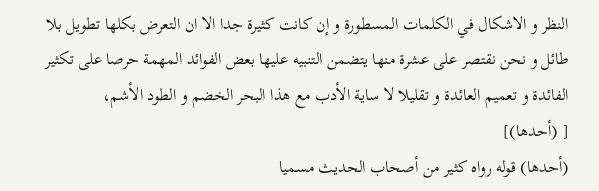النظر و الاشكال في الكلمات المسطورة و إن كانت كثيرة جدا الا ان التعرض بكلها تطويل بلا طائل و نحن نقتصر على عشرة منها يتضمن التنبيه عليها بعض الفوائد المهمة حرصا على تكثير الفائدة و تعميم العائدة و تقليلا لا ساية الأدب مع هذا البحر الخضم و الطود الأشم،
[ (أحدها)]
(أحدها) قوله رواه كثير من أصحاب الحديث مسميا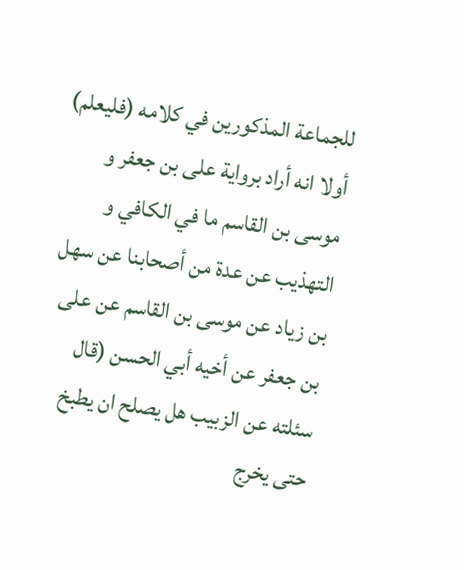للجماعة المذكورين في كلامه (فليعلم) أولا انه أراد برواية على بن جعفر و موسى بن القاسم ما في الكافي و التهذيب عن عدة من أصحابنا عن سهل بن زياد عن موسى بن القاسم عن على بن جعفر عن أخيه أبي الحسن (قال سئلته عن الزبيب هل يصلح ان يطبخ حتى يخرج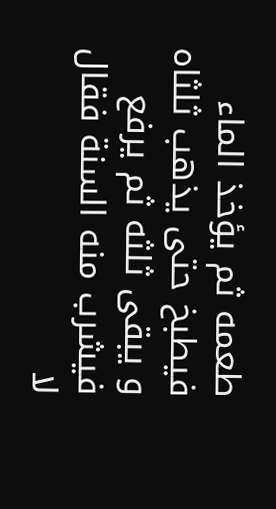طعمه ثم يؤخذ الماء فيطبخ حتى يذهب ثلثاه و يبقى ثلثه ثم يرفع فيشرب منه السنة فقال لا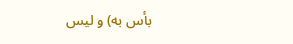بأس به) و ليس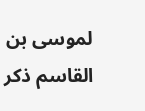لموسى بن القاسم ذكر